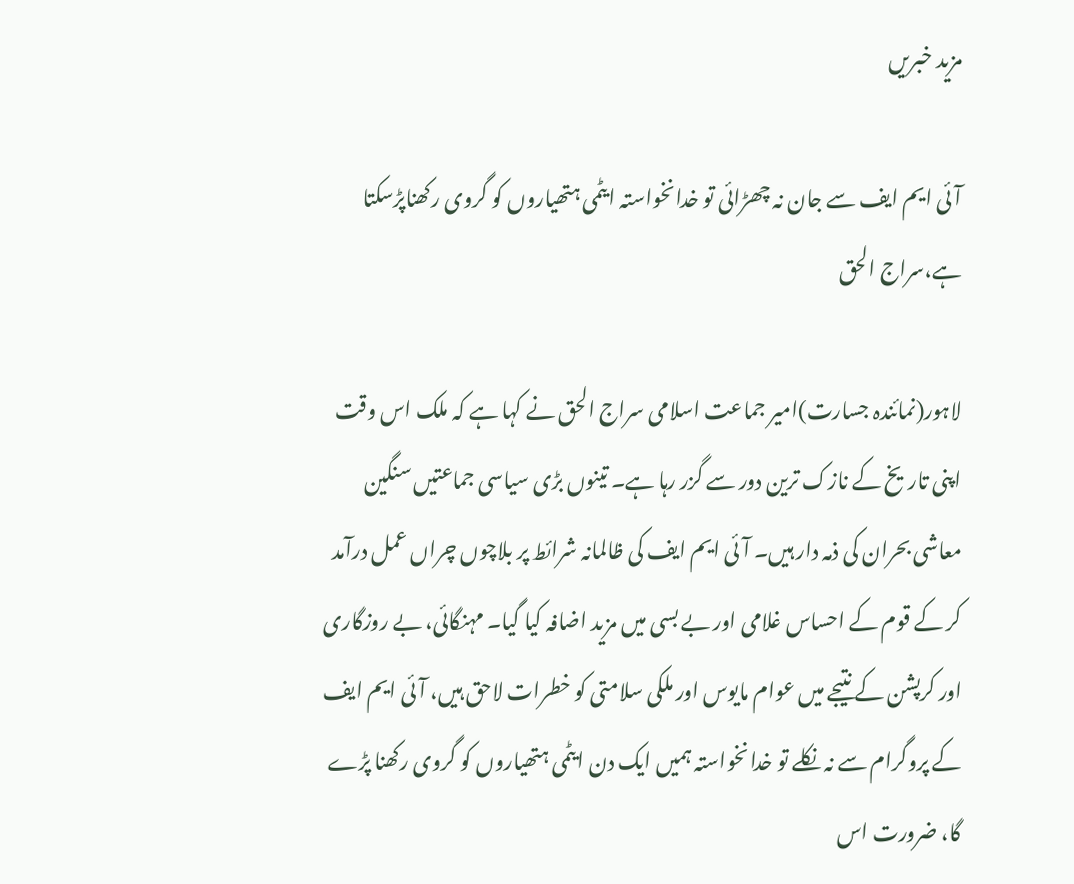مزید خبریں

آئی ایم ایف سے جان نہ چھڑائی تو خدانخواستہ ایٹمی ہتھیاروں کو گروی رکھناپڑسکتا ہے،سراج الحق

لاہور(نمائندہ جسارت)امیر جماعت اسلامی سراج الحق نے کہا ہے کہ ملک اس وقت اپنی تاریخ کے نازک ترین دور سے گزر رہا ہے۔ تینوں بڑی سیاسی جماعتیں سنگین معاشی بحران کی ذمہ دار ہیں۔ آئی ایم ایف کی ظالمانہ شرائط پر بلاچوں چراں عمل درآمد کر کے قوم کے احساس غلامی اور بے بسی میں مزید اضافہ کیا گیا۔ مہنگائی، بے روزگاری اور کرپشن کے نتیجے میں عوام مایوس اور ملکی سلامتی کو خطرات لاحق ہیں، آئی ایم ایف کے پروگرام سے نہ نکلے تو خدانخواستہ ہمیں ایک دن ایٹمی ہتھیاروں کو گروی رکھنا پڑے گا، ضرورت اس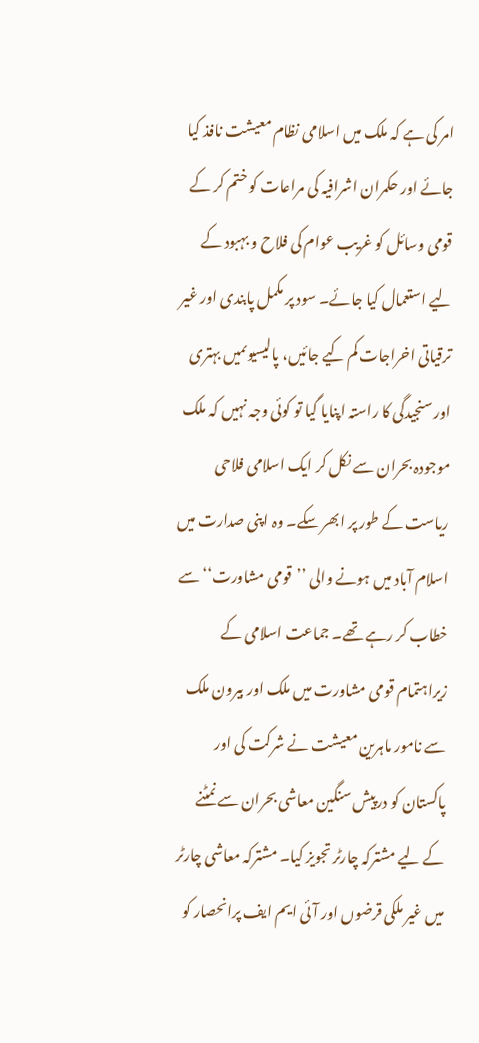امر کی ہے کہ ملک میں اسلامی نظام معیشت نافذ کیا جائے اور حکمران اشرافیہ کی مراعات کو ختم کر کے قومی وسائل کو غریب عوام کی فلاح و بہبود کے لیے استعمال کیا جائے۔ سود پر مکمل پابندی اور غیر ترقیاتی اخراجات کم کیے جائیں، پالیسیوںمیں بہتری اور سنجیدگی کا راستہ اپنایا گیا تو کوئی وجہ نہیں کہ ملک موجودہ بحران سے نکل کر ایک اسلامی فلاحی ریاست کے طور پر ابھر سکے۔ وہ اپنی صدارت میں اسلام آباد میں ہونے والی ’’قومی مشاورت‘‘ سے خطاب کر رہے تھے۔ جماعت اسلامی کے زیراہتمام قومی مشاورت میں ملک اور بیرون ملک سے نامور ماہرین معیشت نے شرکت کی اور پاکستان کو درپیش سنگین معاشی بحران سے نمٹنے کے لیے مشترکہ چارٹر تجویز کیا۔ مشترکہ معاشی چارٹر میں غیر ملکی قرضوں اور آئی ایم ایف پرانحصار کو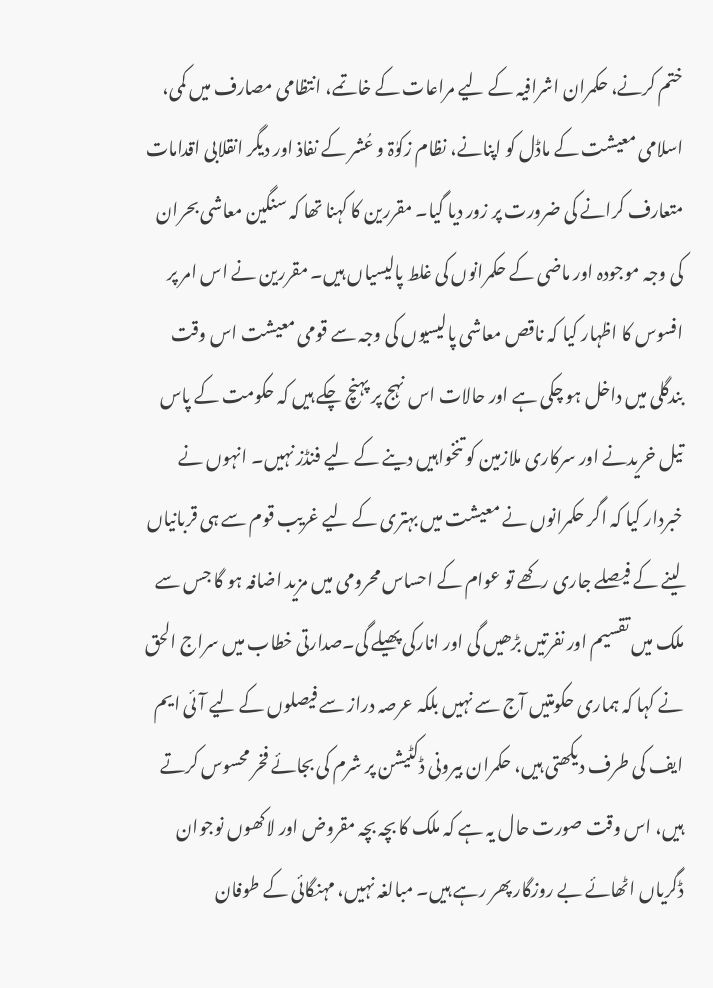ختم کرنے، حکمران اشرافیہ کے لیے مراعات کے خاتمے، انتظامی مصارف میں کمی، اسلامی معیشت کے ماڈل کو اپنانے، نظام زکوٰۃ و عُشر کے نفاذ اور دیگر انقلابی اقدامات متعارف کرانے کی ضرورت پر زور دیا گیا۔ مقررین کا کہنا تھا کہ سنگین معاشی بحران کی وجہ موجودہ اور ماضی کے حکمرانوں کی غلط پالیسیاں ہیں۔ مقررین نے اس امر پر افسوس کا اظہار کیا کہ ناقص معاشی پالیسیوں کی وجہ سے قومی معیشت اس وقت بندگلی میں داخل ہو چکی ہے اور حالات اس نہج پر پہنچ چکے ہیں کہ حکومت کے پاس تیل خریدنے اور سرکاری ملازمین کو تنخواہیں دینے کے لیے فنڈز نہیں۔ انہوں نے خبردار کیا کہ اگر حکمرانوں نے معیشت میں بہتری کے لیے غریب قوم سے ہی قربانیاں لینے کے فیصلے جاری رکھے تو عوام کے احساس محرومی میں مزید اضافہ ہو گا جس سے ملک میں تقسیم اور نفرتیں بڑھیں گی اور انارکی پھیلے گی۔صدارتی خطاب میں سراج الحق نے کہا کہ ہماری حکومتیں آج سے نہیں بلکہ عرصہ دراز سے فیصلوں کے لیے آئی ایم ایف کی طرف دیکھتی ہیں، حکمران بیرونی ڈکٹیشن پر شرم کی بجائے فخر محسوس کرتے ہیں، اس وقت صورت حال یہ ہے کہ ملک کا بچہ بچہ مقروض اور لاکھوں نوجوان ڈگریاں اٹھائے بے روزگار پھر رہے ہیں۔ مبالغہ نہیں، مہنگائی کے طوفان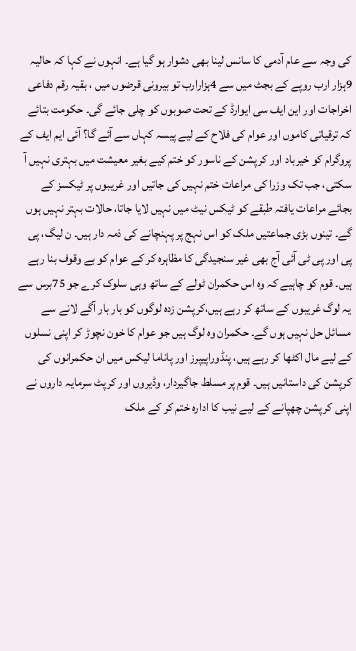کی وجہ سے عام آدمی کا سانس لینا بھی دشوار ہو گیا ہے۔ انہوں نے کہا کہ حالیہ 9ہزار ارب روپے کے بجٹ میں سے 4ہزارارب تو بیرونی قرضوں میں ، بقیہ رقم دفاعی اخراجات اور این ایف سی ایوارڈ کے تحت صوبوں کو چلی جائے گی۔ حکومت بتائے کہ ترقیاتی کاموں اور عوام کی فلاح کے لیے پیسہ کہاں سے آئے گا؟ آئی ایم ایف کے پروگرام کو خیرباد اور کرپشن کے ناسور کو ختم کیے بغیر معیشت میں بہتری نہیں آ سکتی، جب تک وزرا کی مراعات ختم نہیں کی جاتیں اور غریبوں پر ٹیکسز کے بجائے مراعات یافتہ طبقے کو ٹیکس نیٹ میں نہیں لایا جاتا، حالات بہتر نہیں ہوں گے۔ تینوں بڑی جماعتیں ملک کو اس نہج پر پہنچانے کی ذمہ دار ہیں۔ ن لیگ، پی پی اور پی ٹی آئی آج بھی غیر سنجیدگی کا مظاہرہ کر کے عوام کو بے وقوف بنا رہے ہیں۔ قوم کو چاہیے کہ وہ اس حکمران ٹولے کے ساتھ وہی سلوک کرے جو 75برس سے یہ لوگ غریبوں کے ساتھ کر رہے ہیں،کرپشن زدہ لوگوں کو بار بار آگے لانے سے مسائل حل نہیں ہوں گے۔ حکمران وہ لوگ ہیں جو عوام کا خون نچوڑ کر اپنی نسلوں کے لیے مال اکٹھا کر رہے ہیں، پنڈوراپیپرز اور پاناما لیکس میں ان حکمرانوں کی کرپشن کی داستانیں ہیں۔ قوم پر مسلط جاگیردار، وڈیروں اور کرپٹ سرمایہ داروں نے اپنی کرپشن چھپانے کے لیے نیب کا ادارہ ختم کر کے ملک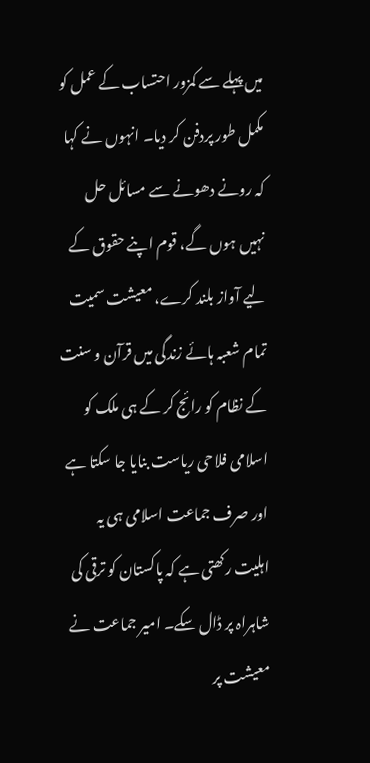میں پہلے سے کمزور احتساب کے عمل کو مکمل طور پردفن کر دیا۔ انہوں نے کہا کہ رونے دھونے سے مسائل حل نہیں ہوں گے، قوم اپنے حقوق کے لیے آواز بلند کرے، معیشت سمیت تمام شعبہ ہائے زندگی میں قرآن و سنت کے نظام کو رائج کر کے ہی ملک کو اسلامی فلاحی ریاست بنایا جا سکتا ہے اور صرف جماعت اسلامی ہی یہ اہلیت رکھتی ہے کہ پاکستان کو ترقی کی شاہراہ پر ڈال سکے۔ امیر جماعت نے معیشت پر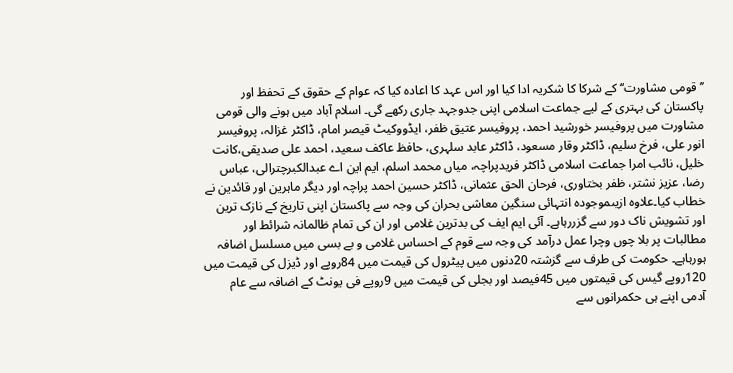’’قومی مشاورت‘‘ کے شرکا کا شکریہ ادا کیا اور اس عہد کا اعادہ کیا کہ عوام کے حقوق کے تحفظ اور پاکستان کی بہتری کے لیے جماعت اسلامی اپنی جدوجہد جاری رکھے گی۔ اسلام آباد میں ہونے والی قومی مشاورت میں پروفیسر خورشید احمد، پروفیسر عتیق ظفر، ایڈووکیٹ قیصر امام، ڈاکٹر غزالہ، پروفیسر انور علی، فرخ سلیم، ڈاکٹر وقار مسعود، ڈاکٹر عابد سلہری، حافظ عاکف سعید، احمد علی صدیقی،کانت خلیل، نائب امرا جماعت اسلامی ڈاکٹر فریدپراچہ، میاں محمد اسلم، ایم این اے عبدالکبرچترالی، عباس رضا، عزیز نشتر، ظفر بختاوری، فرحان الحق عثمانی، ڈاکٹر حسین احمد پراچہ اور دیگر ماہرین اور قائدین نے خطاب کیا۔علاوہ ازیںموجودہ انتہائی سنگین معاشی بحران کی وجہ سے پاکستان اپنی تاریخ کے نازک ترین اور تشویش ناک دور سے گزررہاہے۔ آئی ایم ایف کی بدترین غلامی اور ان کی تمام ظالمانہ شرائط اور مطالبات پر بلا چوں وچرا عمل درآمد کی وجہ سے قوم کے احساس غلامی و بے بسی میں مسلسل اضافہ ہورہاہے۔ حکومت کی طرف سے گزشتہ 20دنوں میں پیٹرول کی قیمت میں 84روپے اور ڈیزل کی قیمت میں 120روپے گیس کی قیمتوں میں 45فیصد اور بجلی کی قیمت میں 9روپے فی یونٹ کے اضافہ سے عام آدمی اپنے ہی حکمرانوں سے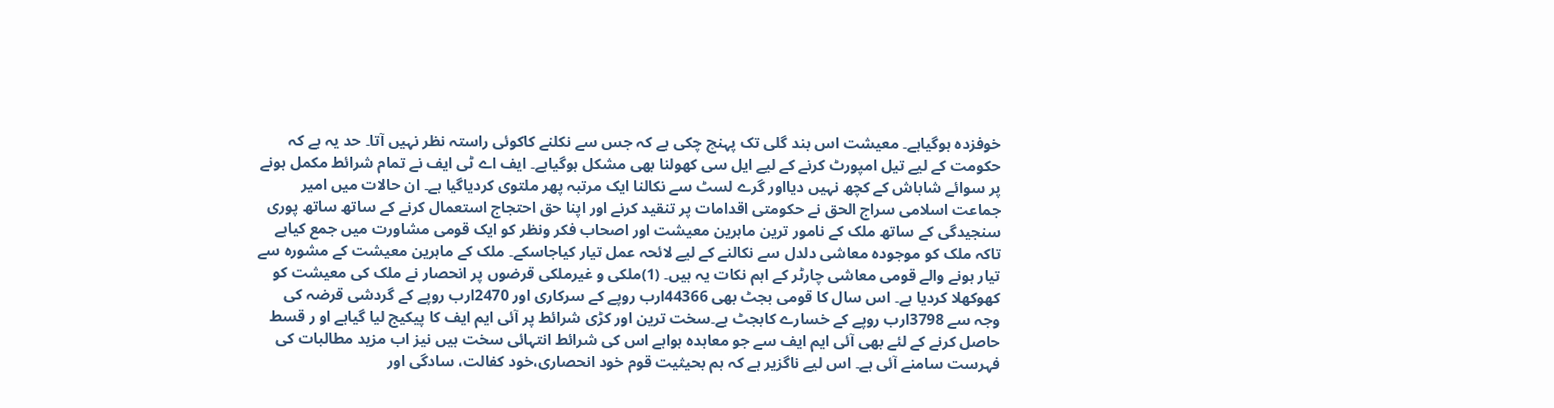خوفزدہ ہوگیاہے۔ معیشت اس بند گلی تک پہنچ چکی ہے کہ جس سے نکلنے کاکوئی راستہ نظر نہیں آتا۔ حد یہ ہے کہ حکومت کے لیے تیل امپورٹ کرنے کے لیے ایل سی کھولنا بھی مشکل ہوگیاہے۔ ایف اے ٹی ایف نے تمام شرائط مکمل ہونے پر سوائے شاباش کے کچھ نہیں دیااور گرے لسٹ سے نکالنا ایک مرتبہ پھر ملتوی کردیاگیا ہے۔ ان حالات میں امیر جماعت اسلامی سراج الحق نے حکومتی اقدامات پر تنقید کرنے اور اپنا حق احتجاج استعمال کرنے کے ساتھ ساتھ پوری سنجیدگی کے ساتھ ملک کے نامور ترین ماہرین معیشت اور اصحاب فکر ونظر کو ایک قومی مشاورت میں جمع کیاہے تاکہ ملک کو موجودہ معاشی دلدل سے نکالنے کے لیے لائحہ عمل تیار کیاجاسکے۔ ملک کے ماہرین معیشت کے مشورہ سے تیار ہونے والے قومی معاشی چارٹر کے اہم نکات یہ ہیں۔ (1)ملکی و غیرملکی قرضوں پر انحصار نے ملک کی معیشت کو کھوکھلا کردیا ہے۔ اس سال کا قومی بجٹ بھی 44366ارب روپے کے سرکاری اور 2470ارب روپے کے گردشی قرضہ کی وجہ سے 3798ارب روپے کے خسارے کابجٹ ہے۔سخت ترین اور کڑی شرائط پر آئی ایم ایف کا پیکیج لیا گیاہے او ر قسط حاصل کرنے کے لئے بھی آئی ایم ایف سے جو معاہدہ ہواہے اس کی شرائط انتہائی سخت ہیں نیز اب مزید مطالبات کی فہرست سامنے آئی ہے۔ اس لیے ناگزیر ہے کہ ہم بحیثیت قوم خود انحصاری،خود کفالت، سادگی اور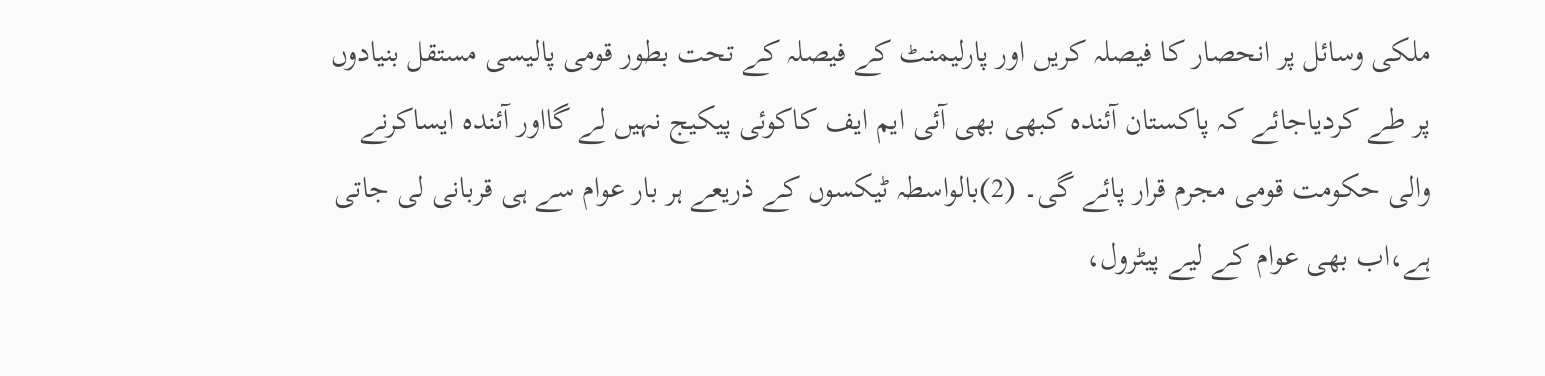ملکی وسائل پر انحصار کا فیصلہ کریں اور پارلیمنٹ کے فیصلہ کے تحت بطور قومی پالیسی مستقل بنیادوں پر طے کردیاجائے کہ پاکستان آئندہ کبھی بھی آئی ایم ایف کاکوئی پیکیج نہیں لے گااور آئندہ ایساکرنے والی حکومت قومی مجرم قرار پائے گی۔ (2)بالواسطہ ٹیکسوں کے ذریعے ہر بار عوام سے ہی قربانی لی جاتی ہے،اب بھی عوام کے لیے پیٹرول،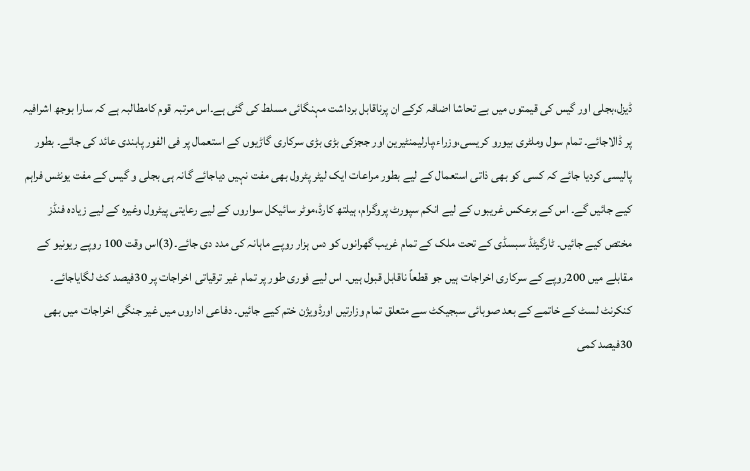ڈیزل،بجلی اور گیس کی قیمتوں میں بے تحاشا اضافہ کرکے ان پرناقابل برداشت مہنگائی مسلط کی گئی ہے۔اس مرتبہ قوم کامطالبہ ہے کہ سارا بوجھ اشرافیہ پر ڈالاجائے۔ تمام سول وملٹری بیورو کریسی،وزراء،پارلیمنٹیرین اور ججزکی بڑی بڑی سرکاری گاڑیوں کے استعمال پر فی الفور پابندی عائد کی جائے۔ بطور پالیسی کردیا جائے کہ کسی کو بھی ذاتی استعمال کے لیے بطور مراعات ایک لیٹر پٹرول بھی مفت نہیں دیاجائے گانہ ہی بجلی و گیس کے مفت یونٹس فراہم کیے جائیں گے۔ اس کے برعکس غریبوں کے لیے انکم سپورٹ پروگرام، ہیلتھ کارڈ،موٹر سائیکل سواروں کے لیے رعایتی پیٹرول وغیرہ کے لیے زیادہ فنڈز مختص کیے جائیں۔ ٹارگیٹڈ سبسڈی کے تحت ملک کے تمام غریب گھرانوں کو دس ہزار روپے ماہانہ کی مدد دی جائے۔(3)اس وقت 100 روپے ریونیو کے مقابلے میں 200روپے کے سرکاری اخراجات ہیں جو قطعاً ناقابل قبول ہیں۔ اس لیے فوری طور پر تمام غیر ترقیاتی اخراجات پر 30فیصد کٹ لگایاجائے۔ کنکرنٹ لسٹ کے خاتمے کے بعد صوبائی سبجیکٹ سے متعلق تمام وزارتیں اورڈویژن ختم کیے جائیں۔ دفاعی اداروں میں غیر جنگی اخراجات میں بھی 30فیصد کمی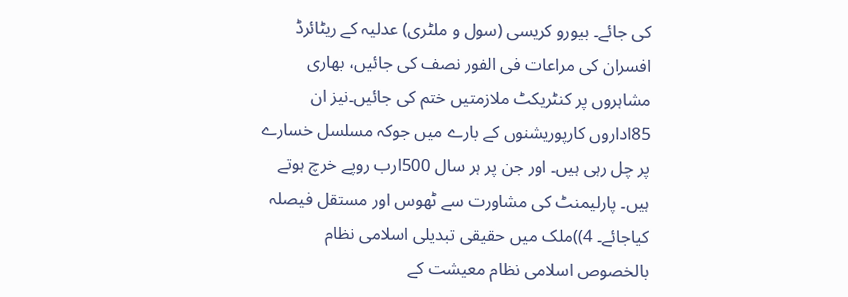کی جائے۔ بیورو کریسی (سول و ملٹری) عدلیہ کے ریٹائرڈ افسران کی مراعات فی الفور نصف کی جائیں، بھاری مشاہروں پر کنٹریکٹ ملازمتیں ختم کی جائیں۔نیز ان 85اداروں کارپوریشنوں کے بارے میں جوکہ مسلسل خسارے پر چل رہی ہیں۔ اور جن پر ہر سال 500ارب روپے خرچ ہوتے ہیں۔ پارلیمنٹ کی مشاورت سے ٹھوس اور مستقل فیصلہ کیاجائے۔ 4))ملک میں حقیقی تبدیلی اسلامی نظام بالخصوص اسلامی نظام معیشت کے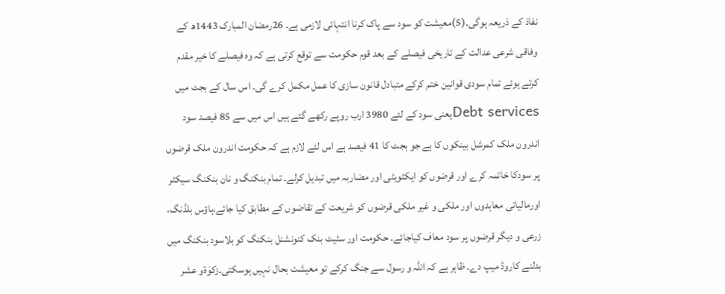نفاذ کے ذریعہ ہوگی۔(5)معیشت کو سود سے پاک کرنا انتہائی لازمی ہے۔ 26رمضان المبارک 1443ھ کے وفاقی شرعی عدالت کے تاریخی فیصلے کے بعد قوم حکومت سے توقع کرتی ہے کہ وہ فیصلے کا خیر مقدم کرتے ہوئے تمام سودی قوانین ختم کرکے متبادل قانون سازی کا عمل مکمل کرے گی۔ اس سال کے بجٹ میں Debt servicesیعنی سود کے لئے 3980 ارب روپے رکھے گئے ہیں اس میں سے 85 فیصد سود اندرون ملک کمرشل بینکوں کا ہے جو بجٹ کا 41 فیصد ہے اس لئے لازم ہے کہ حکومت اندرون ملک قرضوں پر سودکا خاتمہ کرے اور قرضوں کو ایکٹویٹی اور مضاربہ میں تبدیل کرلے۔ تمام بنکنگ و نان بنکنگ سیکٹر اورمالیاتی معاہدوں اور ملکی و غیر ملکی قرضوں کو شریعت کے تقاضوں کے مطابق کیا جائے،ہاؤس بلڈنگ، زرعی و دیگر قرضوں پر سود معاف کیاجائے۔ حکومت اور سٹیٹ بنک کنونشنل بنکنگ کو بلاسود بنکنگ میں بدلنے کاروڈ میپ دے۔ ظاہر ہے کہ اللہ و رسول سے جنگ کرکے تو معیشت بحال نہیں ہوسکتی۔زکوٰۃو عشر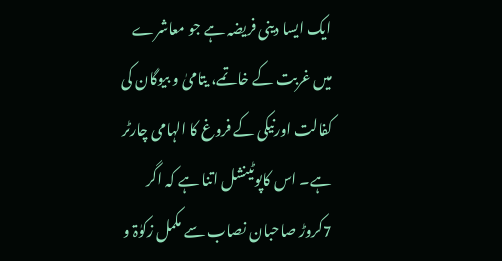ایک ایسا دینی فریضہ ہے جو معاشرے میں غربت کے خاتمے، یتامیٰ و بیوگان کی کفالت اورنیکی کے فروغ کا الہامی چارٹر ہے۔ اس کاپوٹینشل اتنا ہے کہ اگر 7کروڑ صاحبان نصاب سے مکمل زکوٰۃ و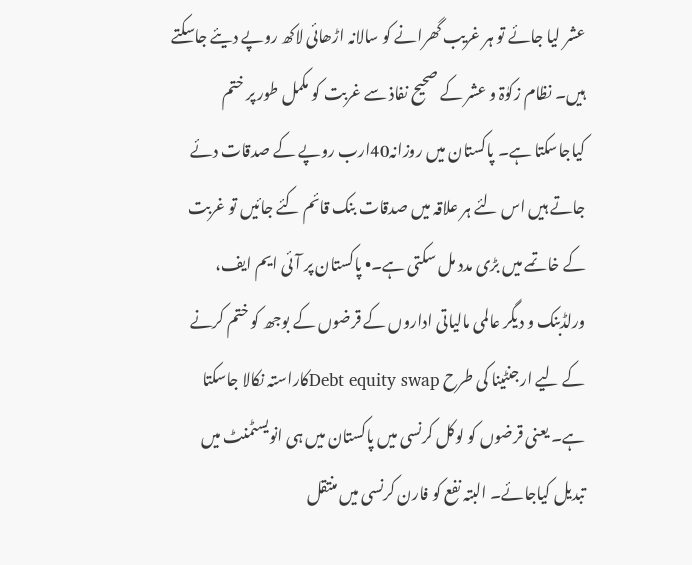عشر لیا جائے تو ہر غریب گھرانے کو سالانہ اڑھائی لاکھ روپے دیئے جاسکتے ہیں۔ نظام زکوٰۃ و عشر کے صحیح نفاذ سے غربت کو مکمل طور پر ختم کیاجاسکتا ہے۔ پاکستان میں روزانہ40ارب روپے کے صدقات دئے جاتے ہیں اس لئے ہر علاقہ میں صدقات بنک قائم کئے جائیں تو غربت کے خاتمے میں بڑی مدد مل سکتی ہے۔• پاکستان پر آئی ایم ایف، ورلڈبنک و دیگر عالمی مالیاتی اداروں کے قرضوں کے بوجھ کو ختم کرنے کے لیے ارجنٹینا کی طرح Debt equity swapکاراستہ نکالا جاسکتا ہے۔ یعنی قرضوں کو لوکل کرنسی میں پاکستان میں ہی انویسٹمنٹ میں تبدیل کیاجائے۔ البتہ نفع کو فارن کرنسی میں منتقل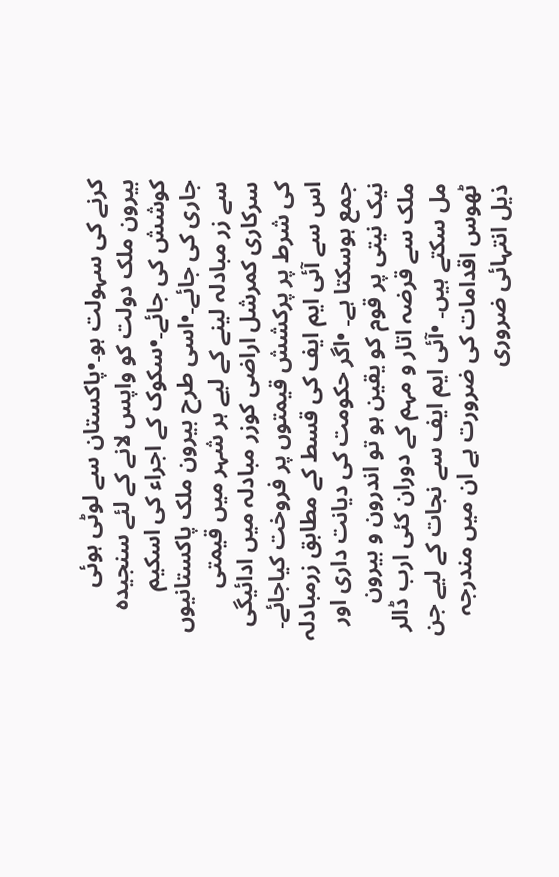کرنے کی سہولت ہو۔•پاکستان سے لوٹی ہوئی بیرون ملک دولت کو واپس لانے کے لئے سنجیدہ کوشش کی جائے۔•سکوک کے اجراء کی اسکیم جاری کی جائے۔•اسی طرح بیرون ملک پاکستانیوں سے زر مبادلہ لینے کے لیے ہر شہر میں قیمتی سرکاری کمرشل اراضی کوزر مبادلہ میں ادائیگی کی شرط پر پرکشش قیمتوں پر فروخت کیاجائے۔ اس سے آئی ایم ایف کی قسط کے مطابق زرمبادلہ جمع ہوسکتا ہے۔ •اگر حکومت کی دیانت داری اور نیک نیتی پر قوم کو یقین ہو تو اندرون و بیرون ملک سے قرضہ اتار و مہم کے دوران کئی ارب ڈالر مل سکتے ہیں۔ •آئی ایم ایف سے نجات کے لیے جن ٹھوس اقدامات کی ضرورت ہے ان میں مندرجہ ذیل انتہائی ضروری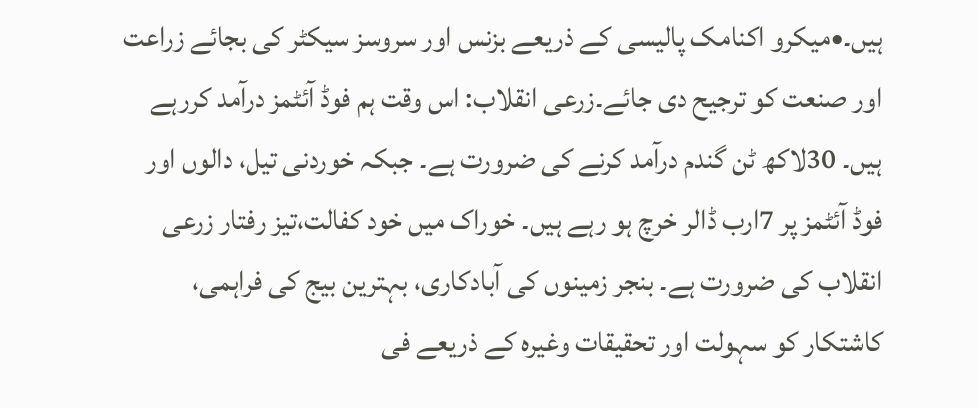ہیں۔•میکرو اکنامک پالیسی کے ذریعے بزنس اور سروسز سیکٹر کی بجائے زراعت اور صنعت کو ترجیح دی جائے۔زرعی انقلاب: اس وقت ہم فوڈ آئٹمز درآمد کررہے ہیں۔ 30لاکھ ٹن گندم درآمد کرنے کی ضرورت ہے۔ جبکہ خوردنی تیل، دالوں اور فوڈ آئٹمز پر 7ارب ڈالر خرچ ہو رہے ہیں۔ خوراک میں خود کفالت،تیز رفتار زرعی انقلاب کی ضرورت ہے۔ بنجر زمینوں کی آبادکاری، بہترین بیج کی فراہمی، کاشتکار کو سہولت اور تحقیقات وغیرہ کے ذریعے فی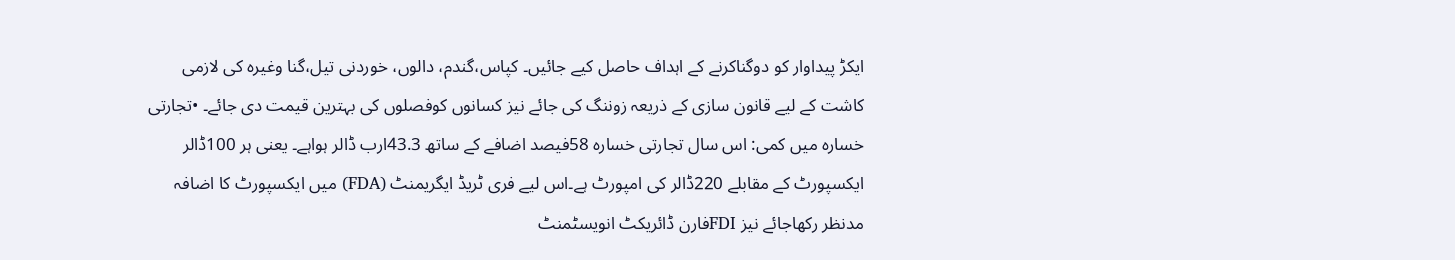ایکڑ پیداوار کو دوگناکرنے کے اہداف حاصل کیے جائیں۔ کپاس،گندم، دالوں، خوردنی تیل،گنا وغیرہ کی لازمی کاشت کے لیے قانون سازی کے ذریعہ زوننگ کی جائے نیز کسانوں کوفصلوں کی بہترین قیمت دی جائے۔ •تجارتی خسارہ میں کمی: اس سال تجارتی خسارہ 58فیصد اضافے کے ساتھ 43.3ارب ڈالر ہواہے۔ یعنی ہر 100ڈالر ایکسپورٹ کے مقابلے 220ڈالر کی امپورٹ ہے۔اس لیے فری ٹریڈ ایگریمنٹ (FDA) میں ایکسپورٹ کا اضافہ مدنظر رکھاجائے نیز FDIفارن ڈائریکٹ انویسٹمنٹ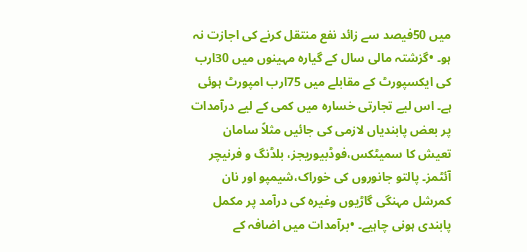میں 50فیصد سے زائد نفع منتقل کرنے کی اجازت نہ ہو۔ •گزشتہ مالی سال کے گیارہ مہینوں میں 30ارب کی ایکسپورٹ کے مقابلے میں 75ارب امپورٹ ہوئی ہے۔ اس لیے تجارتی خسارہ میں کمی کے لیے درآمدات پر بعض پابندیاں لازمی کی جائیں مثلاً سامان تعیش کا سمیٹکس،فوڈبیوریجز، بلڈنگ و فرنیچر آئٹمز۔ پالتو جانوروں کی خوراک،شیمپو اور نان کمرشل مہنگی گاڑیوں وغیرہ کی درآمد پر مکمل پابندی ہونی چاہیے۔ •برآمدات میں اضافہ کے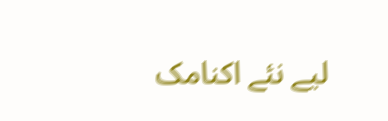لیے نئے اکنامک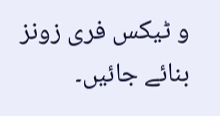و ٹیکس فری زونز بنائے جائیں۔